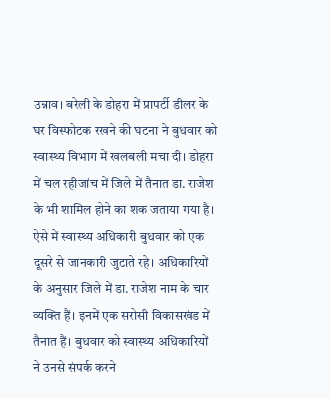उन्नाव। बरेली के डोहरा में प्रापर्टी डीलर के घर विस्फोटक रखने की घटना ने बुधवार को स्वास्थ्य विभाग में खलबली मचा दी। डोहरा में चल रहीजांच में जिले में तैनात डा. राजेश के भी शामिल होने का शक जताया गया है।
ऐसे में स्वास्थ्य अधिकारी बुधवार को एक दूसरे से जानकारी जुटाते रहे। अधिकारियों के अनुसार जिले में डा. राजेश नाम के चार व्यक्ति हैं। इनमें एक सरोसी विकासखंड में तैनात हैं। बुधवार को स्वास्थ्य अधिकारियों ने उनसे संपर्क करने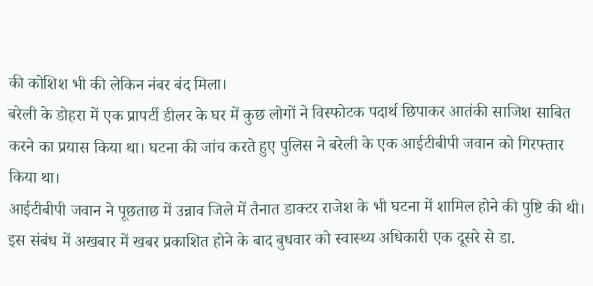की कोशिश भी की लेकिन नंबर बंद मिला।
बरेली के डोहरा में एक प्रापर्टी डीलर के घर में कुछ लोगों ने विस्फोटक पदार्थ छिपाकर आतंकी साजिश साबित करने का प्रयास किया था। घटना की जांच करते हुए पुलिस ने बरेली के एक आईटीबीपी जवान को गिरफ्तार किया था।
आईटीबीपी जवान ने पूछताछ में उन्नाव जिले में तैनात डाक्टर राजेश के भी घटना में शामिल होने की पुष्टि की थी। इस संबंध में अखबार में खबर प्रकाशित होने के बाद बुधवार को स्वास्थ्य अधिकारी एक दूसरे से डा.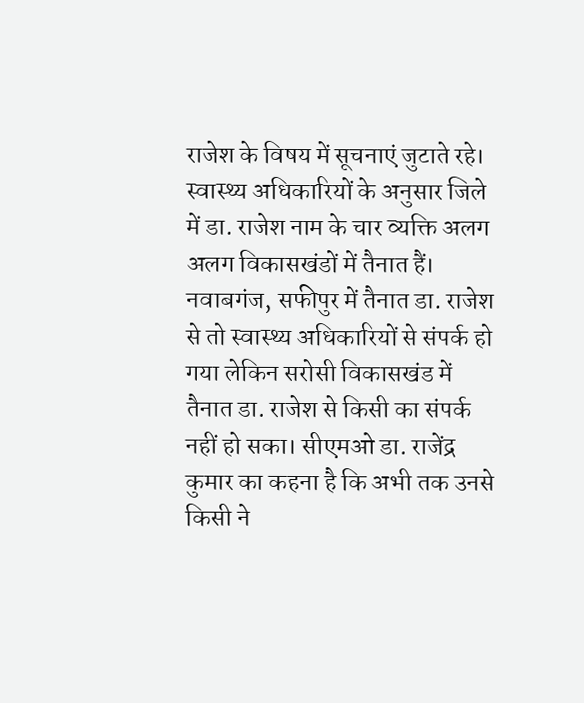राजेश के विषय में सूचनाएं जुटाते रहे। स्वास्थ्य अधिकारियों के अनुसार जिले में डा. राजेश नाम के चार व्यक्ति अलग अलग विकासखंडों में तैनात हैं।
नवाबगंज, सफीपुर में तैनात डा. राजेश से तो स्वास्थ्य अधिकारियों से संपर्क हो गया लेकिन सरोसी विकासखंड में तैनात डा. राजेश से किसी का संपर्क नहीं हो सका। सीएमओ डा. राजेंद्र कुमार का कहना है कि अभी तक उनसे किसी ने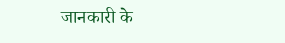जानकारी के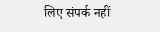लिए संपर्क नहीं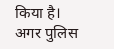किया है। अगर पुलिस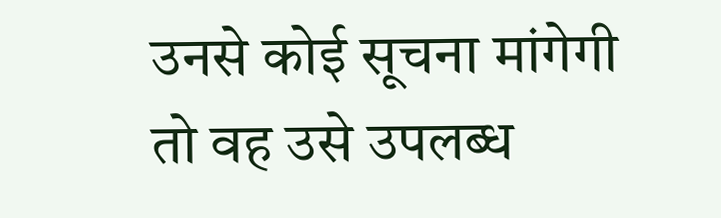उनसे कोई सूचना मांगेगी तो वह उसे उपलब्ध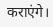कराएंगे।